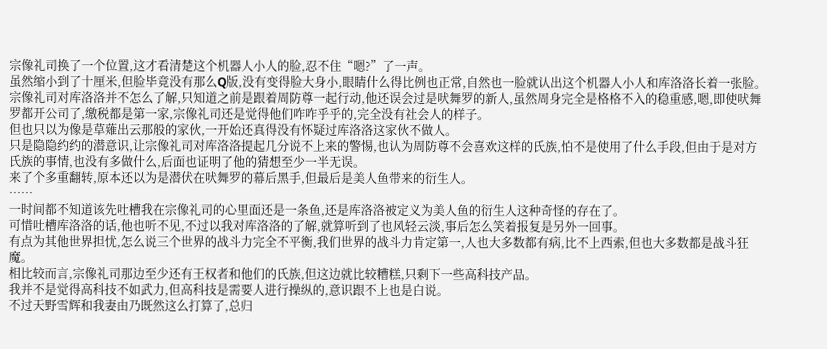宗像礼司换了一个位置,这才看清楚这个机器人小人的脸,忍不住“嗯?”了一声。
虽然缩小到了十厘米,但脸毕竟没有那么Q版,没有变得脸大身小,眼睛什么得比例也正常,自然也一脸就认出这个机器人小人和库洛洛长着一张脸。
宗像礼司对库洛洛并不怎么了解,只知道之前是跟着周防尊一起行动,他还误会过是吠舞罗的新人,虽然周身完全是格格不入的稳重感,嗯,即使吠舞罗都开公司了,缴税都是第一家,宗像礼司还是觉得他们咋咋乎乎的,完全没有社会人的样子。
但也只以为像是草薙出云那般的家伙,一开始还真得没有怀疑过库洛洛这家伙不做人。
只是隐隐约约的潜意识,让宗像礼司对库洛洛提起几分说不上来的警惕,也认为周防尊不会喜欢这样的氏族,怕不是使用了什么手段,但由于是对方氏族的事情,也没有多做什么,后面也证明了他的猜想至少一半无误。
来了个多重翻转,原本还以为是潜伏在吠舞罗的幕后黑手,但最后是美人鱼带来的衍生人。
……
一时间都不知道该先吐槽我在宗像礼司的心里面还是一条鱼,还是库洛洛被定义为美人鱼的衍生人这种奇怪的存在了。
可惜吐槽库洛洛的话,他也听不见,不过以我对库洛洛的了解,就算听到了也风轻云淡,事后怎么笑着报复是另外一回事。
有点为其他世界担忧,怎么说三个世界的战斗力完全不平衡,我们世界的战斗力肯定第一,人也大多数都有病,比不上西索,但也大多数都是战斗狂魔。
相比较而言,宗像礼司那边至少还有王权者和他们的氏族,但这边就比较糟糕,只剩下一些高科技产品。
我并不是觉得高科技不如武力,但高科技是需要人进行操纵的,意识跟不上也是白说。
不过天野雪辉和我妻由乃既然这么打算了,总归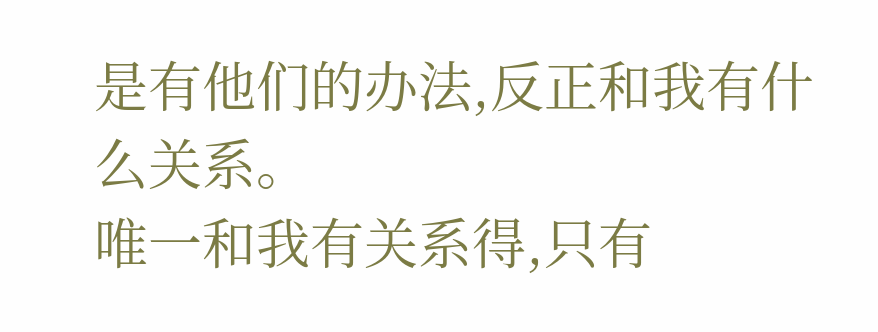是有他们的办法,反正和我有什么关系。
唯一和我有关系得,只有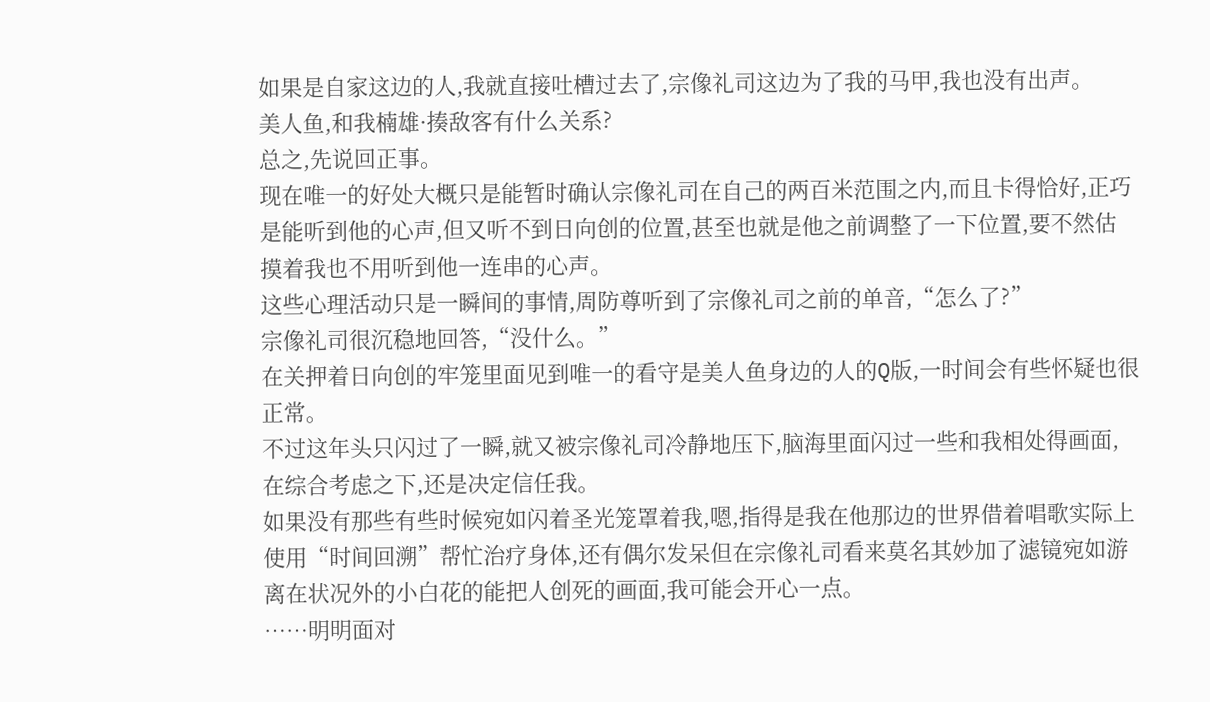如果是自家这边的人,我就直接吐槽过去了,宗像礼司这边为了我的马甲,我也没有出声。
美人鱼,和我楠雄·揍敌客有什么关系?
总之,先说回正事。
现在唯一的好处大概只是能暂时确认宗像礼司在自己的两百米范围之内,而且卡得恰好,正巧是能听到他的心声,但又听不到日向创的位置,甚至也就是他之前调整了一下位置,要不然估摸着我也不用听到他一连串的心声。
这些心理活动只是一瞬间的事情,周防尊听到了宗像礼司之前的单音,“怎么了?”
宗像礼司很沉稳地回答,“没什么。”
在关押着日向创的牢笼里面见到唯一的看守是美人鱼身边的人的Q版,一时间会有些怀疑也很正常。
不过这年头只闪过了一瞬,就又被宗像礼司冷静地压下,脑海里面闪过一些和我相处得画面,在综合考虑之下,还是决定信任我。
如果没有那些有些时候宛如闪着圣光笼罩着我,嗯,指得是我在他那边的世界借着唱歌实际上使用“时间回溯”帮忙治疗身体,还有偶尔发呆但在宗像礼司看来莫名其妙加了滤镜宛如游离在状况外的小白花的能把人创死的画面,我可能会开心一点。
……明明面对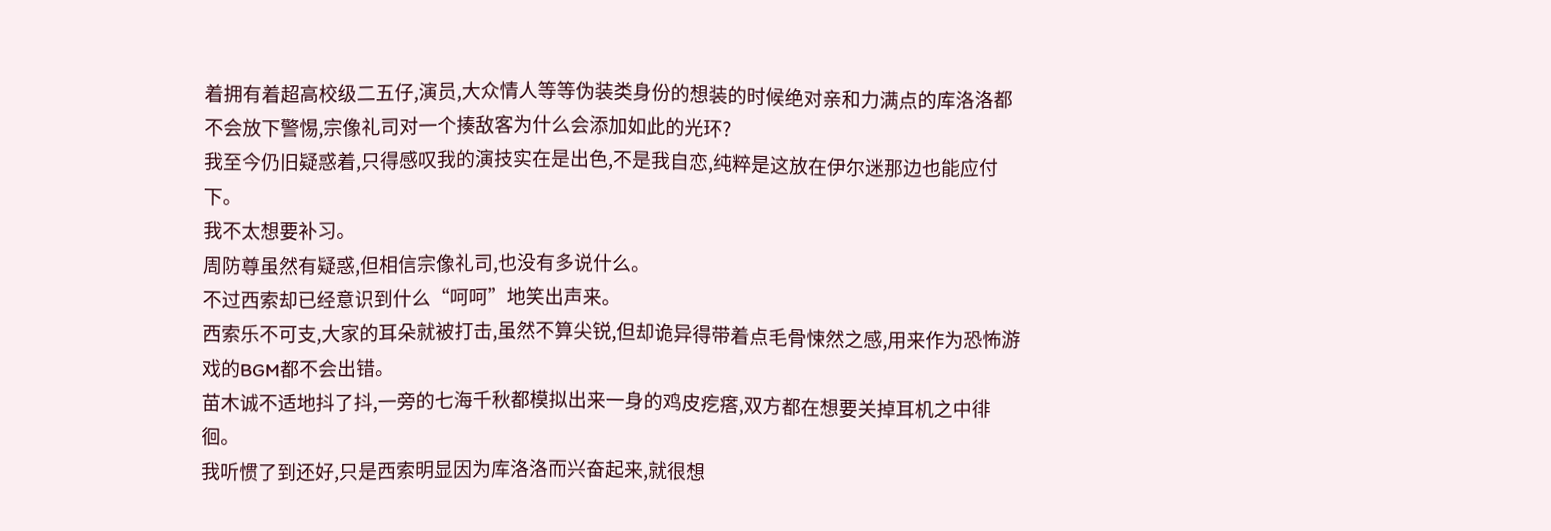着拥有着超高校级二五仔,演员,大众情人等等伪装类身份的想装的时候绝对亲和力满点的库洛洛都不会放下警惕,宗像礼司对一个揍敌客为什么会添加如此的光环?
我至今仍旧疑惑着,只得感叹我的演技实在是出色,不是我自恋,纯粹是这放在伊尔迷那边也能应付下。
我不太想要补习。
周防尊虽然有疑惑,但相信宗像礼司,也没有多说什么。
不过西索却已经意识到什么“呵呵”地笑出声来。
西索乐不可支,大家的耳朵就被打击,虽然不算尖锐,但却诡异得带着点毛骨悚然之感,用来作为恐怖游戏的BGM都不会出错。
苗木诚不适地抖了抖,一旁的七海千秋都模拟出来一身的鸡皮疙瘩,双方都在想要关掉耳机之中徘徊。
我听惯了到还好,只是西索明显因为库洛洛而兴奋起来,就很想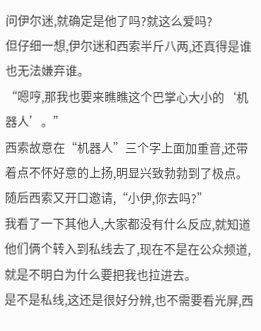问伊尔迷,就确定是他了吗?就这么爱吗?
但仔细一想,伊尔迷和西索半斤八两,还真得是谁也无法嫌弃谁。
“嗯哼,那我也要来瞧瞧这个巴掌心大小的‘机器人’。”
西索故意在“机器人”三个字上面加重音,还带着点不怀好意的上扬,明显兴致勃勃到了极点。
随后西索又开口邀请,“小伊,你去吗?”
我看了一下其他人,大家都没有什么反应,就知道他们俩个转入到私线去了,现在不是在公众频道,就是不明白为什么要把我也拉进去。
是不是私线,这还是很好分辨,也不需要看光屏,西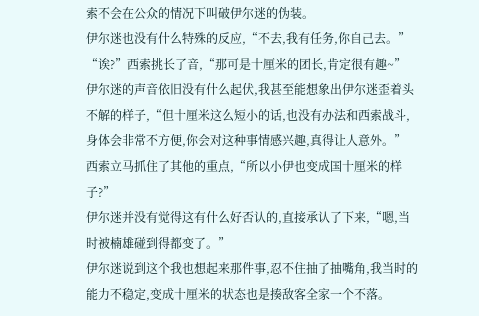索不会在公众的情况下叫破伊尔迷的伪装。
伊尔迷也没有什么特殊的反应,“不去,我有任务,你自己去。”
“诶?”西索挑长了音,“那可是十厘米的团长,肯定很有趣~”
伊尔迷的声音依旧没有什么起伏,我甚至能想象出伊尔迷歪着头不解的样子,“但十厘米这么短小的话,也没有办法和西索战斗,身体会非常不方便,你会对这种事情感兴趣,真得让人意外。”
西索立马抓住了其他的重点,“所以小伊也变成国十厘米的样子?”
伊尔迷并没有觉得这有什么好否认的,直接承认了下来,“嗯,当时被楠雄碰到得都变了。”
伊尔迷说到这个我也想起来那件事,忍不住抽了抽嘴角,我当时的能力不稳定,变成十厘米的状态也是揍敌客全家一个不落。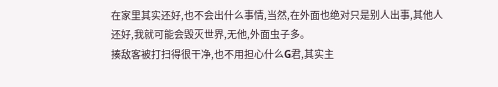在家里其实还好,也不会出什么事情,当然,在外面也绝对只是别人出事,其他人还好,我就可能会毁灭世界,无他,外面虫子多。
揍敌客被打扫得很干净,也不用担心什么G君,其实主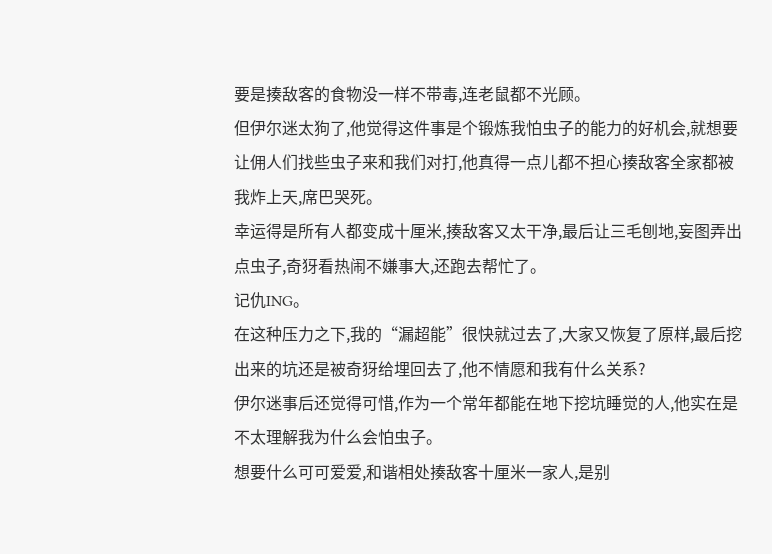要是揍敌客的食物没一样不带毒,连老鼠都不光顾。
但伊尔迷太狗了,他觉得这件事是个锻炼我怕虫子的能力的好机会,就想要让佣人们找些虫子来和我们对打,他真得一点儿都不担心揍敌客全家都被我炸上天,席巴哭死。
幸运得是所有人都变成十厘米,揍敌客又太干净,最后让三毛刨地,妄图弄出点虫子,奇犽看热闹不嫌事大,还跑去帮忙了。
记仇ING。
在这种压力之下,我的“漏超能”很快就过去了,大家又恢复了原样,最后挖出来的坑还是被奇犽给埋回去了,他不情愿和我有什么关系?
伊尔迷事后还觉得可惜,作为一个常年都能在地下挖坑睡觉的人,他实在是不太理解我为什么会怕虫子。
想要什么可可爱爱,和谐相处揍敌客十厘米一家人,是别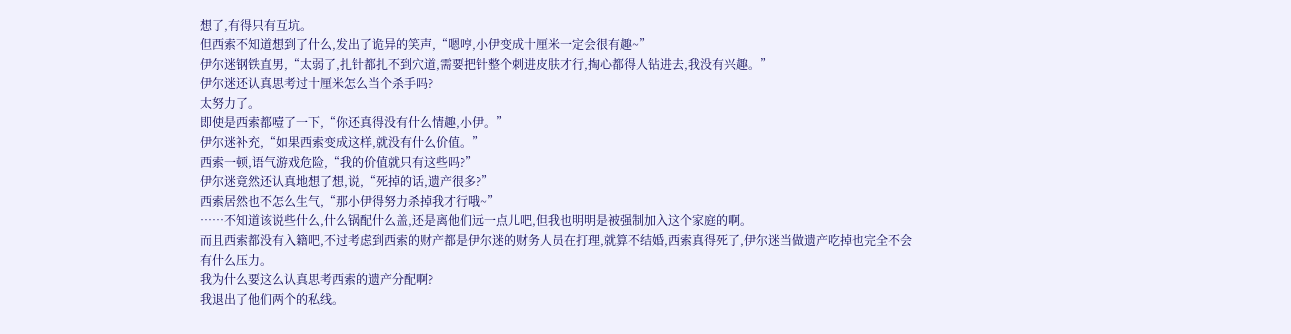想了,有得只有互坑。
但西索不知道想到了什么,发出了诡异的笑声,“嗯哼,小伊变成十厘米一定会很有趣~”
伊尔迷钢铁直男,“太弱了,扎针都扎不到穴道,需要把针整个刺进皮肤才行,掏心都得人钻进去,我没有兴趣。”
伊尔迷还认真思考过十厘米怎么当个杀手吗?
太努力了。
即使是西索都噎了一下,“你还真得没有什么情趣,小伊。”
伊尔迷补充,“如果西索变成这样,就没有什么价值。”
西索一顿,语气游戏危险,“我的价值就只有这些吗?”
伊尔迷竟然还认真地想了想,说,“死掉的话,遗产很多?”
西索居然也不怎么生气,“那小伊得努力杀掉我才行哦~”
……不知道该说些什么,什么锅配什么盖,还是离他们远一点儿吧,但我也明明是被强制加入这个家庭的啊。
而且西索都没有入籍吧,不过考虑到西索的财产都是伊尔迷的财务人员在打理,就算不结婚,西索真得死了,伊尔迷当做遗产吃掉也完全不会有什么压力。
我为什么要这么认真思考西索的遗产分配啊?
我退出了他们两个的私线。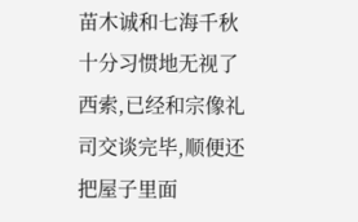苗木诚和七海千秋十分习惯地无视了西索,已经和宗像礼司交谈完毕,顺便还把屋子里面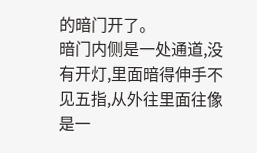的暗门开了。
暗门内侧是一处通道,没有开灯,里面暗得伸手不见五指,从外往里面往像是一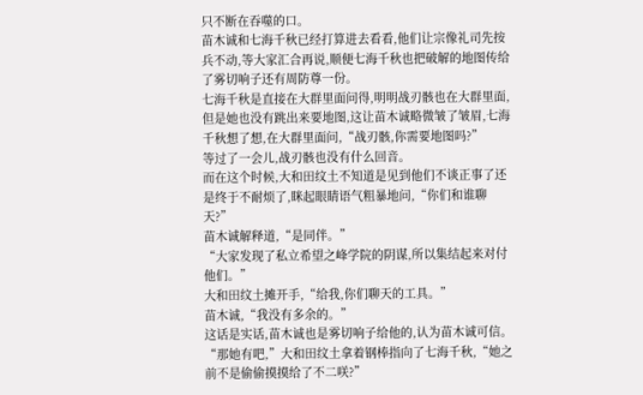只不断在吞噬的口。
苗木诚和七海千秋已经打算进去看看,他们让宗像礼司先按兵不动,等大家汇合再说,顺便七海千秋也把破解的地图传给了雾切响子还有周防尊一份。
七海千秋是直接在大群里面问得,明明战刃骸也在大群里面,但是她也没有跳出来要地图,这让苗木诚略微皱了皱眉,七海千秋想了想,在大群里面问,“战刃骸,你需要地图吗?”
等过了一会儿,战刃骸也没有什么回音。
而在这个时候,大和田纹土不知道是见到他们不谈正事了还是终于不耐烦了,眯起眼睛语气粗暴地问,“你们和谁聊天?”
苗木诚解释道,“是同伴。”
“大家发现了私立希望之峰学院的阴谋,所以集结起来对付他们。”
大和田纹土摊开手,“给我,你们聊天的工具。”
苗木诚,“我没有多余的。”
这话是实话,苗木诚也是雾切响子给他的,认为苗木诚可信。
“那她有吧,”大和田纹土拿着钢棒指向了七海千秋,“她之前不是偷偷摸摸给了不二咲?”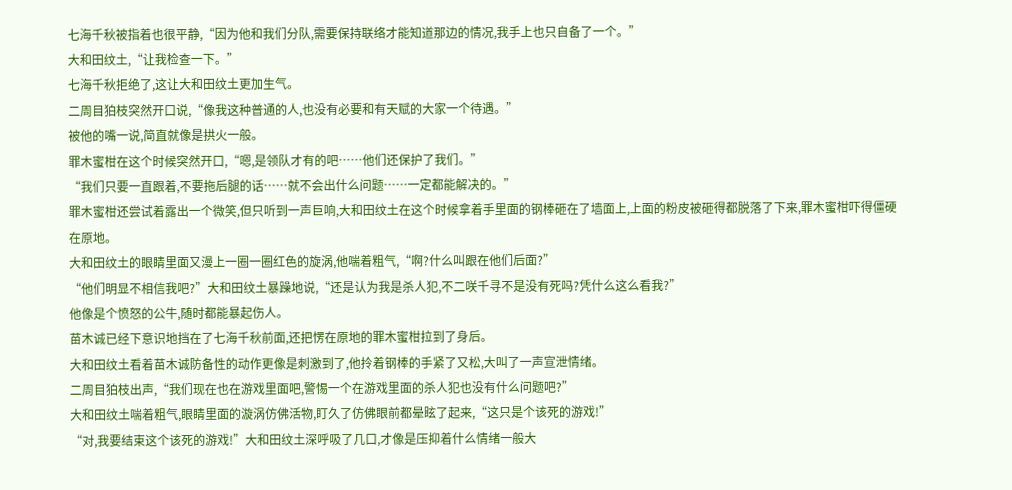七海千秋被指着也很平静,“因为他和我们分队,需要保持联络才能知道那边的情况,我手上也只自备了一个。”
大和田纹土,“让我检查一下。”
七海千秋拒绝了,这让大和田纹土更加生气。
二周目狛枝突然开口说,“像我这种普通的人,也没有必要和有天赋的大家一个待遇。”
被他的嘴一说,简直就像是拱火一般。
罪木蜜柑在这个时候突然开口,“嗯,是领队才有的吧……他们还保护了我们。”
“我们只要一直跟着,不要拖后腿的话……就不会出什么问题……一定都能解决的。”
罪木蜜柑还尝试着露出一个微笑,但只听到一声巨响,大和田纹土在这个时候拿着手里面的钢棒砸在了墙面上,上面的粉皮被砸得都脱落了下来,罪木蜜柑吓得僵硬在原地。
大和田纹土的眼睛里面又漫上一圈一圈红色的旋涡,他喘着粗气,“啊?什么叫跟在他们后面?”
“他们明显不相信我吧?”大和田纹土暴躁地说,“还是认为我是杀人犯,不二咲千寻不是没有死吗?凭什么这么看我?”
他像是个愤怒的公牛,随时都能暴起伤人。
苗木诚已经下意识地挡在了七海千秋前面,还把愣在原地的罪木蜜柑拉到了身后。
大和田纹土看着苗木诚防备性的动作更像是刺激到了,他拎着钢棒的手紧了又松,大叫了一声宣泄情绪。
二周目狛枝出声,“我们现在也在游戏里面吧,警惕一个在游戏里面的杀人犯也没有什么问题吧?”
大和田纹土喘着粗气,眼睛里面的漩涡仿佛活物,盯久了仿佛眼前都晕眩了起来,“这只是个该死的游戏!”
“对,我要结束这个该死的游戏!”大和田纹土深呼吸了几口,才像是压抑着什么情绪一般大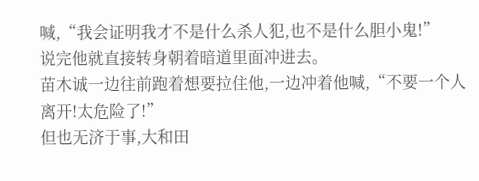喊,“我会证明我才不是什么杀人犯,也不是什么胆小鬼!”
说完他就直接转身朝着暗道里面冲进去。
苗木诚一边往前跑着想要拉住他,一边冲着他喊,“不要一个人离开!太危险了!”
但也无济于事,大和田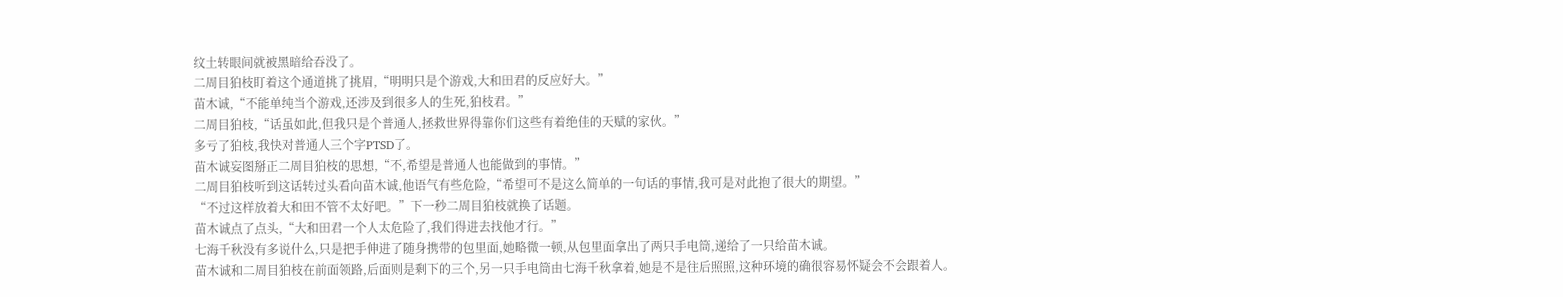纹土转眼间就被黑暗给吞没了。
二周目狛枝盯着这个通道挑了挑眉,“明明只是个游戏,大和田君的反应好大。”
苗木诚,“不能单纯当个游戏,还涉及到很多人的生死,狛枝君。”
二周目狛枝,“话虽如此,但我只是个普通人,拯救世界得靠你们这些有着绝佳的天赋的家伙。”
多亏了狛枝,我快对普通人三个字PTSD了。
苗木诚妄图掰正二周目狛枝的思想,“不,希望是普通人也能做到的事情。”
二周目狛枝听到这话转过头看向苗木诚,他语气有些危险,“希望可不是这么简单的一句话的事情,我可是对此抱了很大的期望。”
“不过这样放着大和田不管不太好吧。”下一秒二周目狛枝就换了话题。
苗木诚点了点头,“大和田君一个人太危险了,我们得进去找他才行。”
七海千秋没有多说什么,只是把手伸进了随身携带的包里面,她略微一顿,从包里面拿出了两只手电筒,递给了一只给苗木诚。
苗木诚和二周目狛枝在前面领路,后面则是剩下的三个,另一只手电筒由七海千秋拿着,她是不是往后照照,这种环境的确很容易怀疑会不会跟着人。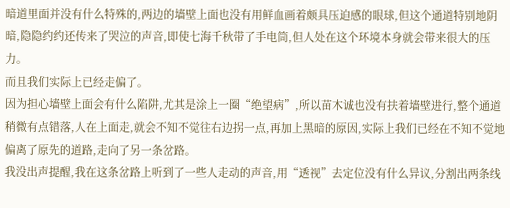暗道里面并没有什么特殊的,两边的墙壁上面也没有用鲜血画着颇具压迫感的眼球,但这个通道特别地阴暗,隐隐约约还传来了哭泣的声音,即使七海千秋带了手电筒,但人处在这个环境本身就会带来很大的压力。
而且我们实际上已经走偏了。
因为担心墙壁上面会有什么陷阱,尤其是涂上一圈“绝望病”,所以苗木诚也没有扶着墙壁进行,整个通道稍微有点错落,人在上面走,就会不知不觉往右边拐一点,再加上黑暗的原因,实际上我们已经在不知不觉地偏离了原先的道路,走向了另一条岔路。
我没出声提醒,我在这条岔路上听到了一些人走动的声音,用“透视”去定位没有什么异议,分割出两条线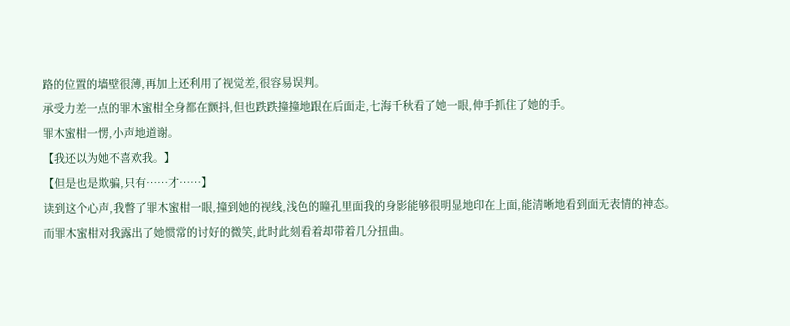路的位置的墙壁很薄,再加上还利用了视觉差,很容易误判。
承受力差一点的罪木蜜柑全身都在颤抖,但也跌跌撞撞地跟在后面走,七海千秋看了她一眼,伸手抓住了她的手。
罪木蜜柑一愣,小声地道谢。
【我还以为她不喜欢我。】
【但是也是欺骗,只有……才……】
读到这个心声,我瞥了罪木蜜柑一眼,撞到她的视线,浅色的瞳孔里面我的身影能够很明显地印在上面,能清晰地看到面无表情的神态。
而罪木蜜柑对我露出了她惯常的讨好的微笑,此时此刻看着却带着几分扭曲。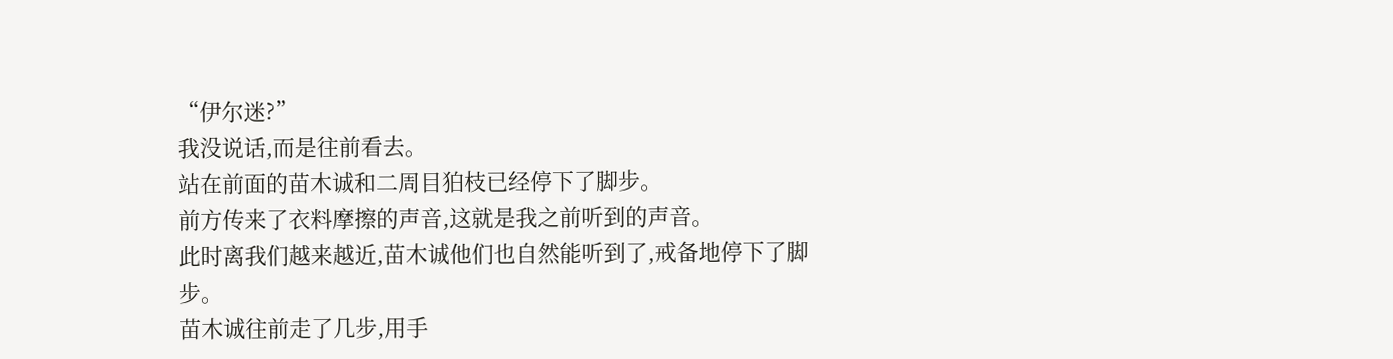“伊尔迷?”
我没说话,而是往前看去。
站在前面的苗木诚和二周目狛枝已经停下了脚步。
前方传来了衣料摩擦的声音,这就是我之前听到的声音。
此时离我们越来越近,苗木诚他们也自然能听到了,戒备地停下了脚步。
苗木诚往前走了几步,用手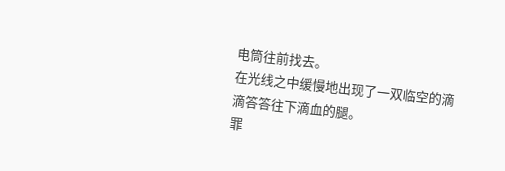电筒往前找去。
在光线之中缓慢地出现了一双临空的滴滴答答往下滴血的腿。
罪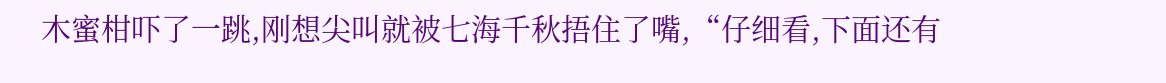木蜜柑吓了一跳,刚想尖叫就被七海千秋捂住了嘴,“仔细看,下面还有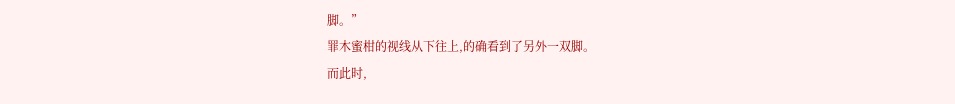脚。”
罪木蜜柑的视线从下往上,的确看到了另外一双脚。
而此时,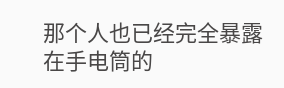那个人也已经完全暴露在手电筒的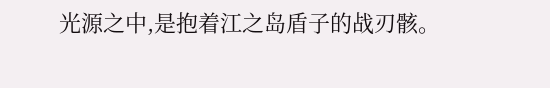光源之中,是抱着江之岛盾子的战刃骸。